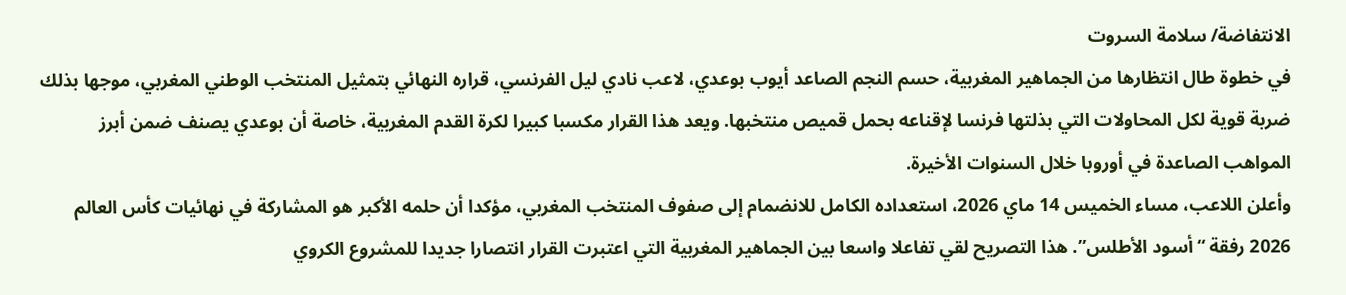الانتفاضة/ سلامة السروت
في خطوة طال انتظارها من الجماهير المغربية، حسم النجم الصاعد أيوب بوعدي، لاعب نادي ليل الفرنسي، قراره النهائي بتمثيل المنتخب الوطني المغربي، موجها بذلك ضربة قوية لكل المحاولات التي بذلتها فرنسا لإقناعه بحمل قميص منتخبها. ويعد هذا القرار مكسبا كبيرا لكرة القدم المغربية، خاصة أن بوعدي يصنف ضمن أبرز المواهب الصاعدة في أوروبا خلال السنوات الأخيرة.
وأعلن اللاعب، مساء الخميس 14 ماي 2026، استعداده الكامل للانضمام إلى صفوف المنتخب المغربي، مؤكدا أن حلمه الأكبر هو المشاركة في نهائيات كأس العالم 2026 رفقة “أسود الأطلس”. هذا التصريح لقي تفاعلا واسعا بين الجماهير المغربية التي اعتبرت القرار انتصارا جديدا للمشروع الكروي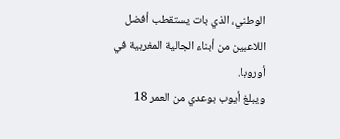الوطني، الذي بات يستقطب أفضل اللاعبين من أبناء الجالية المغربية في أوروبا.
ويبلغ أيوب بوعدي من العمر 18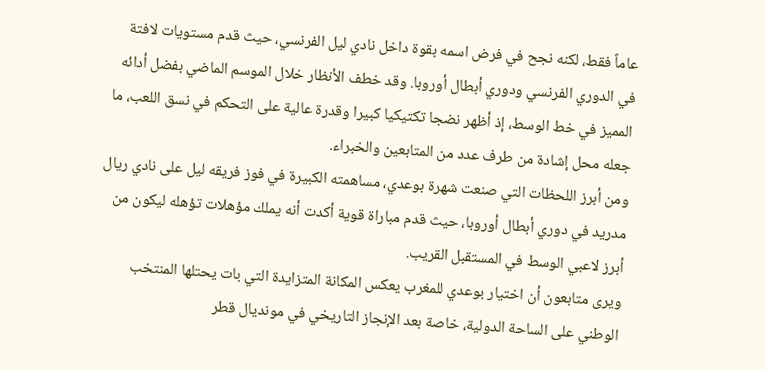عاماً فقط، لكنه نجح في فرض اسمه بقوة داخل نادي ليل الفرنسي، حيث قدم مستويات لافتة في الدوري الفرنسي ودوري أبطال أوروبا. وقد خطف الأنظار خلال الموسم الماضي بفضل أدائه المميز في خط الوسط، إذ أظهر نضجا تكتيكيا كبيرا وقدرة عالية على التحكم في نسق اللعب، ما جعله محل إشادة من طرف عدد من المتابعين والخبراء.
ومن أبرز اللحظات التي صنعت شهرة بوعدي، مساهمته الكبيرة في فوز فريقه ليل على نادي ريال مدريد في دوري أبطال أوروبا، حيث قدم مباراة قوية أكدت أنه يملك مؤهلات تؤهله ليكون من أبرز لاعبي الوسط في المستقبل القريب.
ويرى متابعون أن اختيار بوعدي للمغرب يعكس المكانة المتزايدة التي بات يحتلها المنتخب الوطني على الساحة الدولية، خاصة بعد الإنجاز التاريخي في مونديال قطر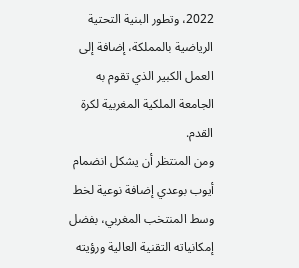2022، وتطور البنية التحتية الرياضية بالمملكة، إضافة إلى العمل الكبير الذي تقوم به الجامعة الملكية المغربية لكرة القدم.
ومن المنتظر أن يشكل انضمام أيوب بوعدي إضافة نوعية لخط وسط المنتخب المغربي، بفضل إمكانياته التقنية العالية ورؤيته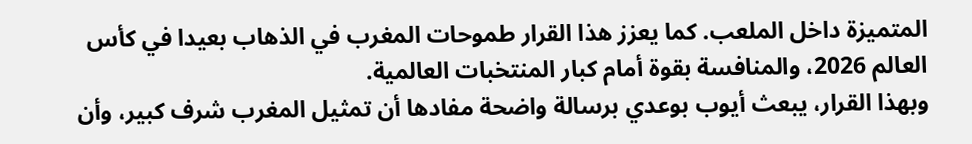المتميزة داخل الملعب. كما يعزز هذا القرار طموحات المغرب في الذهاب بعيدا في كأس العالم 2026، والمنافسة بقوة أمام كبار المنتخبات العالمية.
وبهذا القرار، يبعث أيوب بوعدي برسالة واضحة مفادها أن تمثيل المغرب شرف كبير، وأن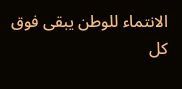الانتماء للوطن يبقى فوق كل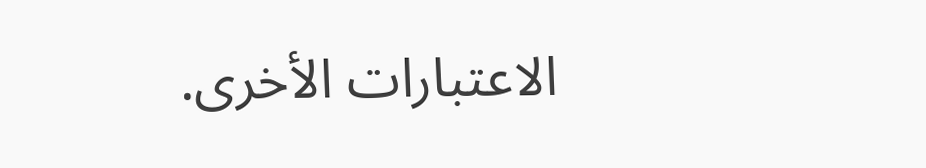الاعتبارات الأخرى.